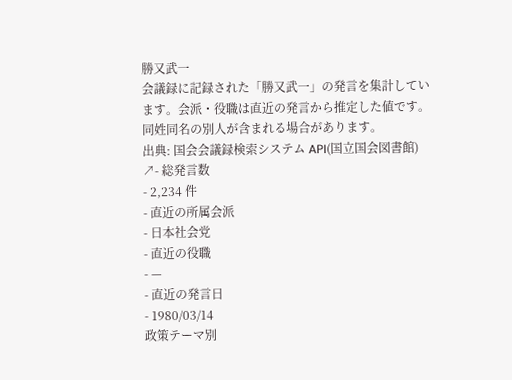勝又武一
会議録に記録された「勝又武一」の発言を集計しています。会派・役職は直近の発言から推定した値です。同姓同名の別人が含まれる場合があります。
出典: 国会会議録検索システム API(国立国会図書館) ↗- 総発言数
- 2,234 件
- 直近の所属会派
- 日本社会党
- 直近の役職
- —
- 直近の発言日
- 1980/03/14
政策テーマ別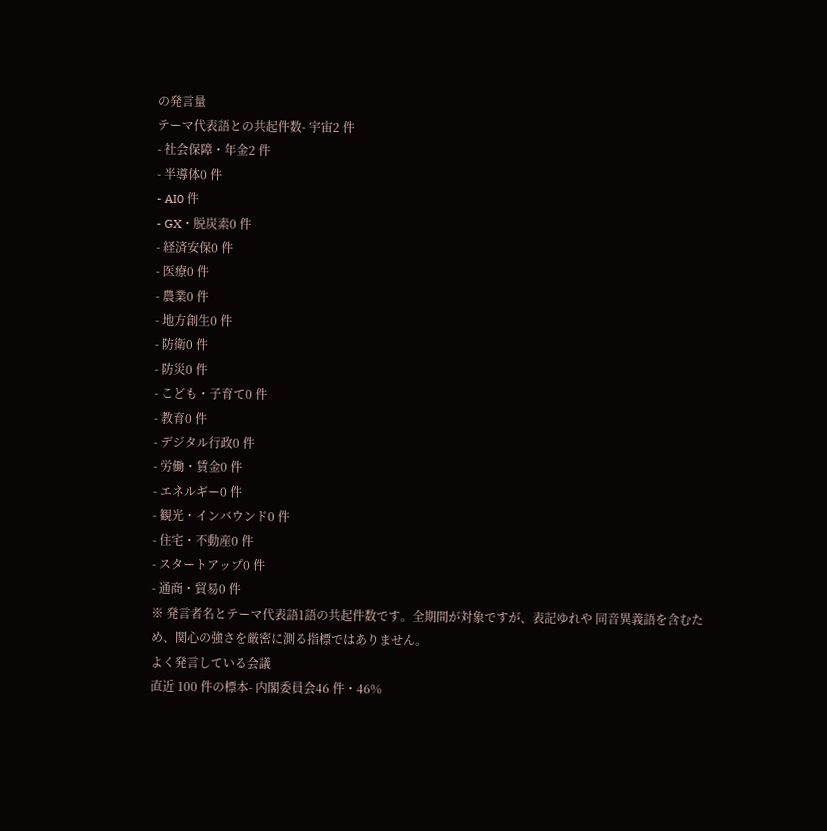の発言量
テーマ代表語との共起件数- 宇宙2 件
- 社会保障・年金2 件
- 半導体0 件
- AI0 件
- GX・脱炭素0 件
- 経済安保0 件
- 医療0 件
- 農業0 件
- 地方創生0 件
- 防衛0 件
- 防災0 件
- こども・子育て0 件
- 教育0 件
- デジタル行政0 件
- 労働・賃金0 件
- エネルギー0 件
- 観光・インバウンド0 件
- 住宅・不動産0 件
- スタートアップ0 件
- 通商・貿易0 件
※ 発言者名とテーマ代表語1語の共起件数です。全期間が対象ですが、表記ゆれや 同音異義語を含むため、関心の強さを厳密に測る指標ではありません。
よく発言している会議
直近 100 件の標本- 内閣委員会46 件・46%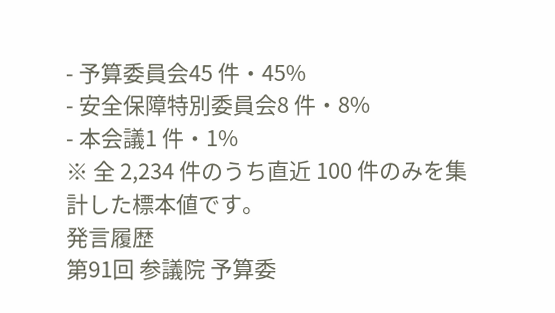- 予算委員会45 件・45%
- 安全保障特別委員会8 件・8%
- 本会議1 件・1%
※ 全 2,234 件のうち直近 100 件のみを集計した標本値です。
発言履歴
第91回 参議院 予算委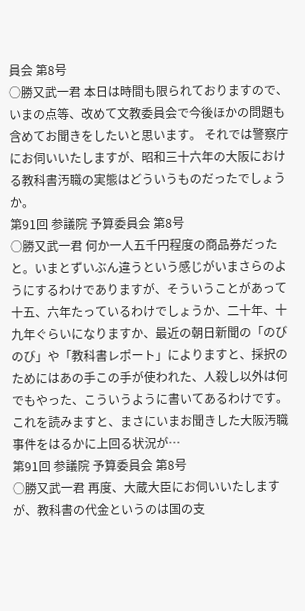員会 第8号
○勝又武一君 本日は時間も限られておりますので、いまの点等、改めて文教委員会で今後ほかの問題も含めてお聞きをしたいと思います。 それでは警察庁にお伺いいたしますが、昭和三十六年の大阪における教科書汚職の実態はどういうものだったでしょうか。
第91回 参議院 予算委員会 第8号
○勝又武一君 何か一人五千円程度の商品券だったと。いまとずいぶん違うという感じがいまさらのようにするわけでありますが、そういうことがあって十五、六年たっているわけでしょうか、二十年、十九年ぐらいになりますか、最近の朝日新聞の「のびのび」や「教科書レポート」によりますと、採択のためにはあの手この手が使われた、人殺し以外は何でもやった、こういうように書いてあるわけです。これを読みますと、まさにいまお聞きした大阪汚職事件をはるかに上回る状況が…
第91回 参議院 予算委員会 第8号
○勝又武一君 再度、大蔵大臣にお伺いいたしますが、教科書の代金というのは国の支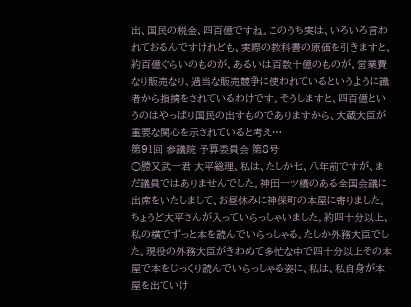出、国民の税金、四百億ですね。このうち実は、いろいろ言われておるんですけれども、実際の教科書の原価を引きますと、約百億ぐらいのものが、あるいは百数十億のものが、営業費なり販売なり、過当な販売競争に使われているというように識者から指摘をされているわけです。そうしますと、四百億というのはやっぱり国民の出すものでありますから、大蔵大臣が重要な関心を示されていると考え…
第91回 参議院 予算委員会 第8号
○勝又武一君 大平総理、私は、たしか七、八年前ですが、まだ議員ではありませんでした。神田一ツ橋のある全国会議に出席をいたしまして、お昼休みに神保町の本屋に寄りました。ちょうど大平さんが入っていらっしゃいました。約四十分以上、私の横でずっと本を読んでいらっしゃる。たしか外務大臣でした。現役の外務大臣がきわめて多忙な中で四十分以上その本屋で本をじっくり読んでいらっしゃる姿に、私は、私自身が本屋を出ていけ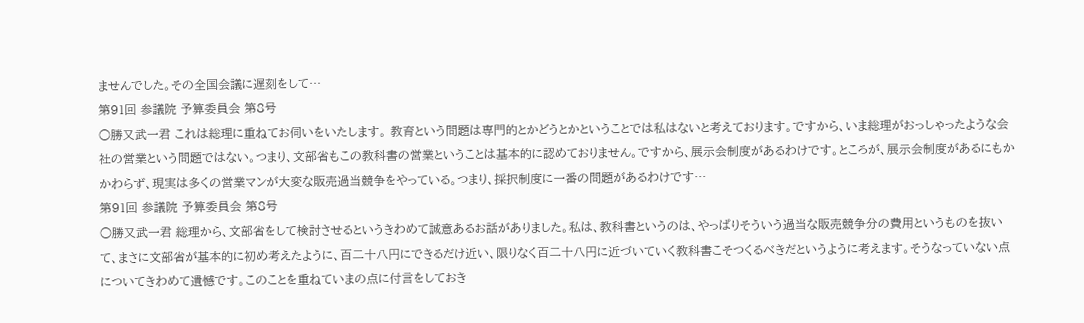ませんでした。その全国会議に遅刻をして…
第91回 参議院 予算委員会 第8号
○勝又武一君 これは総理に重ねてお伺いをいたします。 教育という問題は専門的とかどうとかということでは私はないと考えております。ですから、いま総理がおっしゃったような会社の営業という問題ではない。つまり、文部省もこの教科書の営業ということは基本的に認めておりません。ですから、展示会制度があるわけです。ところが、展示会制度があるにもかかわらず、現実は多くの営業マンが大変な販売過当競争をやっている。つまり、採択制度に一番の問題があるわけです…
第91回 参議院 予算委員会 第8号
○勝又武一君 総理から、文部省をして検討させるというきわめて誠意あるお話がありました。私は、教科書というのは、やっぱりそういう過当な販売競争分の費用というものを抜いて、まさに文部省が基本的に初め考えたように、百二十八円にできるだけ近い、限りなく百二十八円に近づいていく教科書こそつくるべきだというように考えます。そうなっていない点についてきわめて遺憾です。このことを重ねていまの点に付言をしておき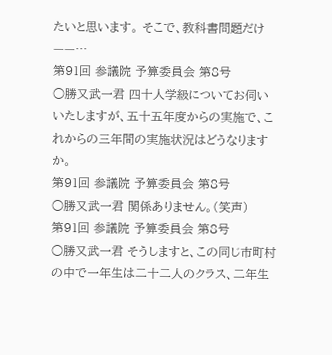たいと思います。 そこで、教科書問題だけ——…
第91回 参議院 予算委員会 第8号
○勝又武一君 四十人学級についてお伺いいたしますが、五十五年度からの実施で、これからの三年間の実施状況はどうなりますか。
第91回 参議院 予算委員会 第8号
○勝又武一君 関係ありません。(笑声)
第91回 参議院 予算委員会 第8号
○勝又武一君 そうしますと、この同じ市町村の中で一年生は二十二人のクラス、二年生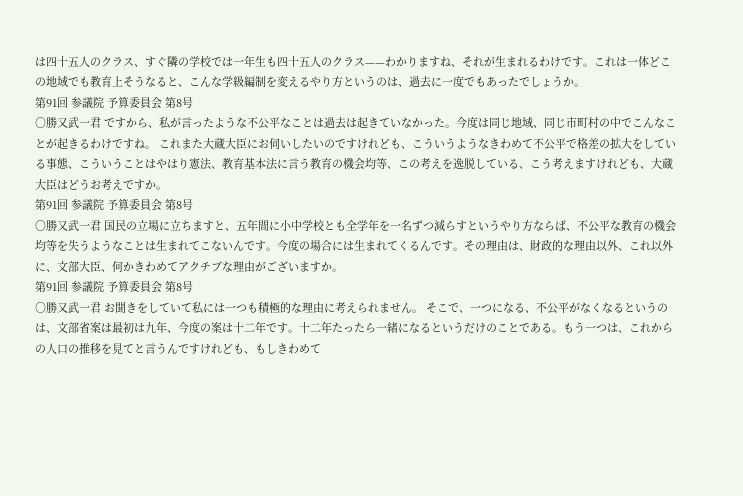は四十五人のクラス、すぐ隣の学校では一年生も四十五人のクラス——わかりますね、それが生まれるわけです。これは一体どこの地域でも教育上そうなると、こんな学級編制を変えるやり方というのは、過去に一度でもあったでしょうか。
第91回 参議院 予算委員会 第8号
○勝又武一君 ですから、私が言ったような不公平なことは過去は起きていなかった。今度は同じ地域、同じ市町村の中でこんなことが起きるわけですね。 これまた大蔵大臣にお伺いしたいのですけれども、こういうようなきわめて不公平で格差の拡大をしている事態、こういうことはやはり憲法、教育基本法に言う教育の機会均等、この考えを逸脱している、こう考えますけれども、大蔵大臣はどうお考えですか。
第91回 参議院 予算委員会 第8号
○勝又武一君 国民の立場に立ちますと、五年間に小中学校とも全学年を一名ずつ減らすというやり方ならば、不公平な教育の機会均等を失うようなことは生まれてこないんです。今度の場合には生まれてくるんです。その理由は、財政的な理由以外、これ以外に、文部大臣、何かきわめてアクチブな理由がございますか。
第91回 参議院 予算委員会 第8号
○勝又武一君 お聞きをしていて私には一つも積極的な理由に考えられません。 そこで、一つになる、不公平がなくなるというのは、文部省案は最初は九年、今度の案は十二年です。十二年たったら一緒になるというだけのことである。もう一つは、これからの人口の推移を見てと言うんですけれども、もしきわめて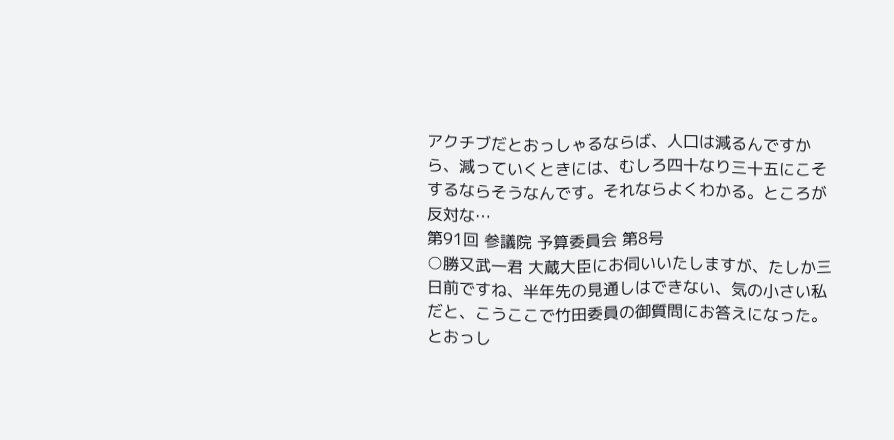アクチブだとおっしゃるならば、人口は減るんですから、減っていくときには、むしろ四十なり三十五にこそするならそうなんです。それならよくわかる。ところが反対な…
第91回 参議院 予算委員会 第8号
○勝又武一君 大蔵大臣にお伺いいたしますが、たしか三日前ですね、半年先の見通しはできない、気の小さい私だと、こうここで竹田委員の御質問にお答えになった。とおっし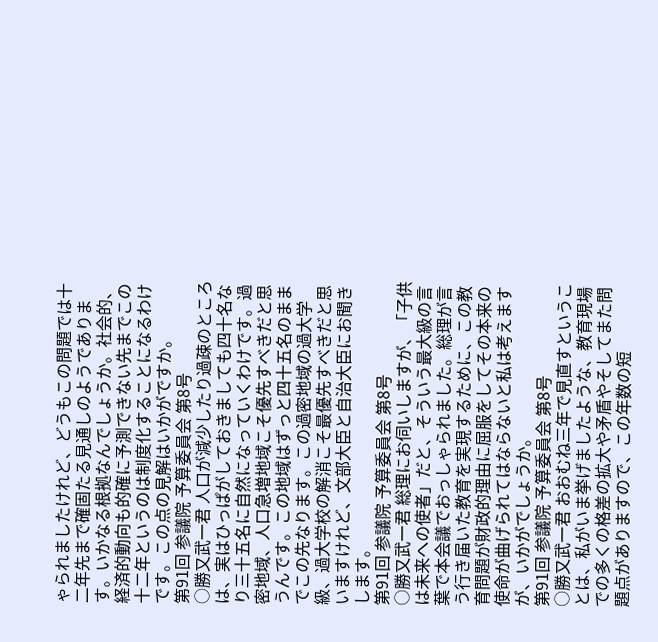ゃられましたけれど、どうもこの問題では十二年先まで確固たる見通しのようであります。いかなる根拠なんでしょうか。社会的、経済的動向も的確に予測できない先までこの十二年というのは制度化することになるわけです。この点の見解はいかがですか。
第91回 参議院 予算委員会 第8号
○勝又武一君 人口が減少したり過疎のところは、実はひっぱがしておきましても四十名なり三十五名に自然になっていくわけです。過密地域、人口急増地域こそ優先すべきだと思うんです。この地域はずっと四十五名のままでこの先なります。この過密地域の過大学級、過大学校の解消こそ最優先すべきだと思いますけれど、文部大臣と自治大臣にお聞きします。
第91回 参議院 予算委員会 第8号
○勝又武一君 総理にお伺いしますが、「子供は未来への使者」だと、そういう最大級の言葉で本会議でおっしゃられました。総理が言う行き届いた教育を実現するために、この教育問題が財政的理由に屈服をしてその本来の使命が曲げられてはならないと私は考えますが、いかがでしょうか。
第91回 参議院 予算委員会 第8号
○勝又武一君 おおむね三年で見直すということは、私がいま挙げましたような、教育現場での多くの格差の拡大や矛盾やそしてまた問題点がありますので、この年数の短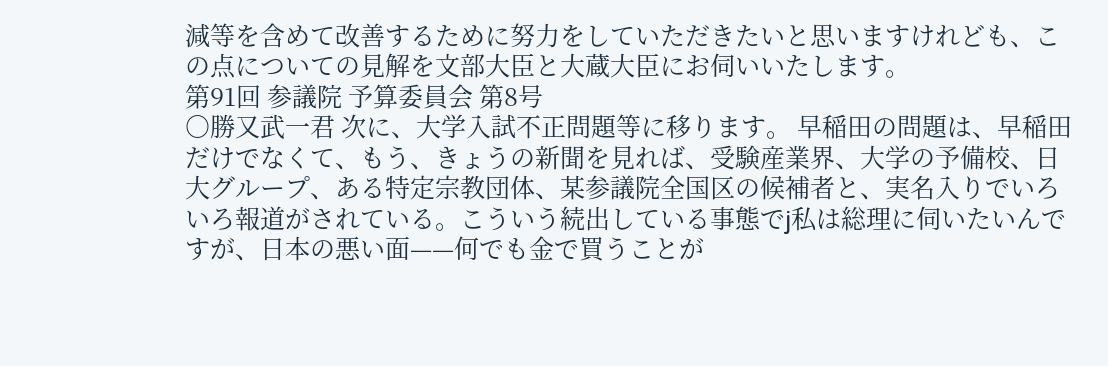減等を含めて改善するために努力をしていただきたいと思いますけれども、この点についての見解を文部大臣と大蔵大臣にお伺いいたします。
第91回 参議院 予算委員会 第8号
○勝又武一君 次に、大学入試不正問題等に移ります。 早稲田の問題は、早稲田だけでなくて、もう、きょうの新聞を見れば、受験産業界、大学の予備校、日大グループ、ある特定宗教団体、某参議院全国区の候補者と、実名入りでいろいろ報道がされている。こういう続出している事態でj私は総理に伺いたいんですが、日本の悪い面——何でも金で買うことが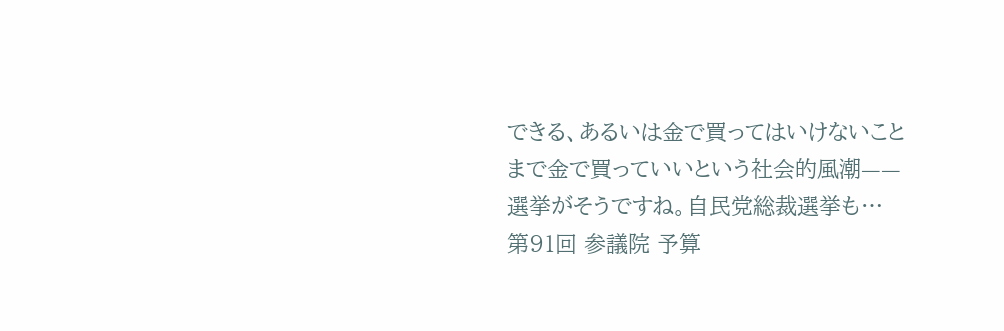できる、あるいは金で買ってはいけないことまで金で買っていいという社会的風潮——選挙がそうですね。自民党総裁選挙も…
第91回 参議院 予算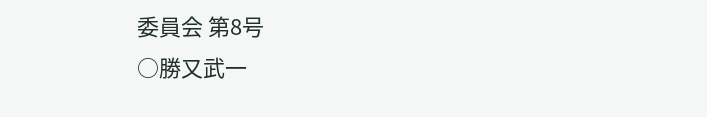委員会 第8号
○勝又武一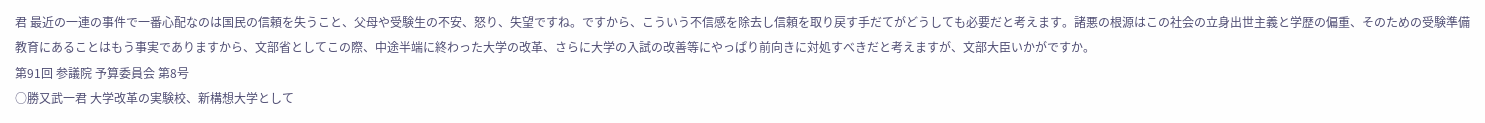君 最近の一連の事件で一番心配なのは国民の信頼を失うこと、父母や受験生の不安、怒り、失望ですね。ですから、こういう不信感を除去し信頼を取り戻す手だてがどうしても必要だと考えます。諸悪の根源はこの社会の立身出世主義と学歴の偏重、そのための受験準備教育にあることはもう事実でありますから、文部省としてこの際、中途半端に終わった大学の改革、さらに大学の入試の改善等にやっぱり前向きに対処すべきだと考えますが、文部大臣いかがですか。
第91回 参議院 予算委員会 第8号
○勝又武一君 大学改革の実験校、新構想大学として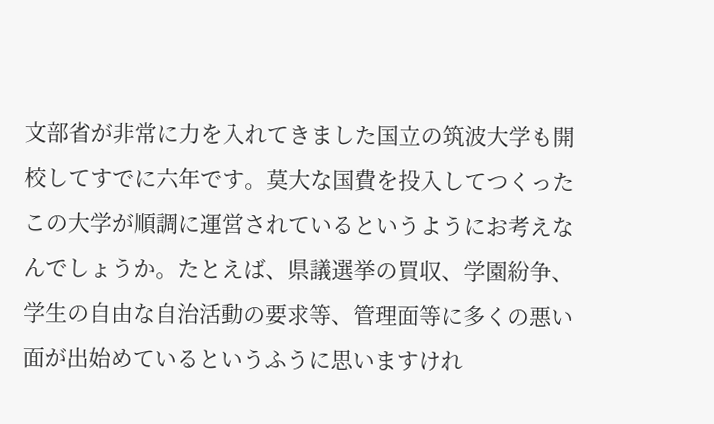文部省が非常に力を入れてきました国立の筑波大学も開校してすでに六年です。莫大な国費を投入してつくったこの大学が順調に運営されているというようにお考えなんでしょうか。たとえば、県議選挙の買収、学園紛争、学生の自由な自治活動の要求等、管理面等に多くの悪い面が出始めているというふうに思いますけれ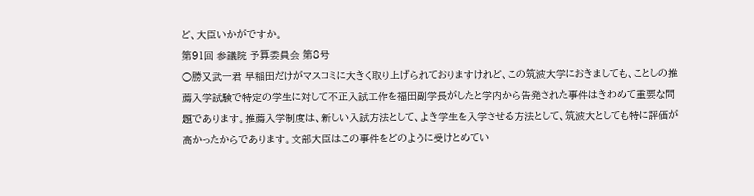ど、大臣いかがですか。
第91回 参議院 予算委員会 第8号
○勝又武一君 早稲田だけがマスコミに大きく取り上げられておりますけれど、この筑波大学におきましても、ことしの推薦入学試験で特定の学生に対して不正入試工作を福田副学長がしたと学内から告発された事件はきわめて重要な問題であります。推薦入学制度は、新しい入試方法として、よき学生を入学させる方法として、筑波大としても特に評価が高かったからであります。文部大臣はこの事件をどのように受けとめてい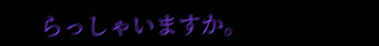らっしゃいますか。